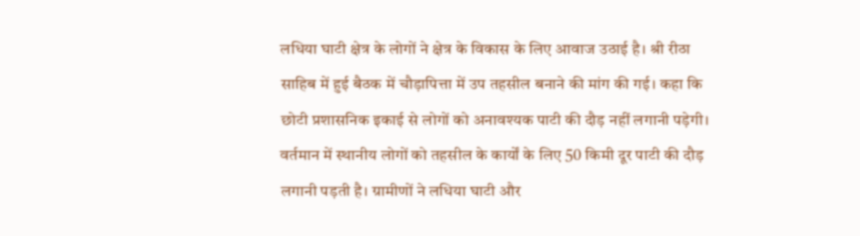लधिया घाटी क्षेत्र के लोगों ने क्षेत्र के विकास के लिए आवाज उठाई है। श्री रीठा साहिब में हुई बैठक में चौड़ापित्ता में उप तहसील बनाने की मांग की गई। कहा कि छोटी प्रशासनिक इकाई से लोगों को अनावश्यक पाटी की दौड़ नहीं लगानी पड़ेगी। वर्तमान में स्थानीय लोगों को तहसील के कार्यों के लिए 50 किमी दूर पाटी की दौड़ लगानी पड़ती है। ग्रामीणों ने लधिया घाटी और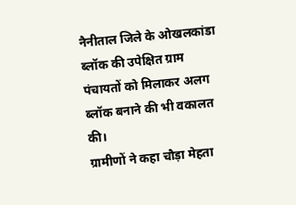नैनीताल जिले के ओखलकांडा ब्लॉक की उपेक्षित ग्राम पंचायतों को मिलाकर अलग ब्लॉक बनाने की भी वकालत की।
ग्रामीणों ने कहा चौड़ा मेहता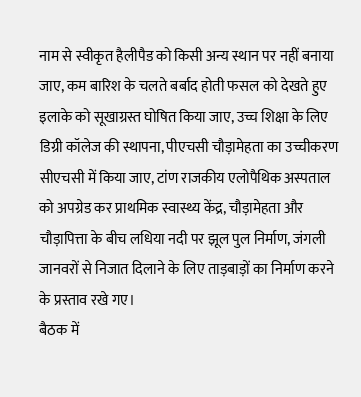नाम से स्वीकृत हैलीपैड को किसी अन्य स्थान पर नहीं बनाया जाए, कम बारिश के चलते बर्बाद होती फसल को देखते हुए इलाके को सूखाग्रस्त घोषित किया जाए, उच्च शिक्षा के लिए डिग्री कॉलेज की स्थापना, पीएचसी चौड़ामेहता का उच्चीकरण सीएचसी में किया जाए, टांण राजकीय एलोपैथिक अस्पताल को अपग्रेड कर प्राथमिक स्वास्थ्य केंद्र, चौड़ामेहता और चौड़ापित्ता के बीच लधिया नदी पर झूल पुल निर्माण, जंगली जानवरों से निजात दिलाने के लिए ताड़बाड़ों का निर्माण करने के प्रस्ताव रखे गए।
बैठक में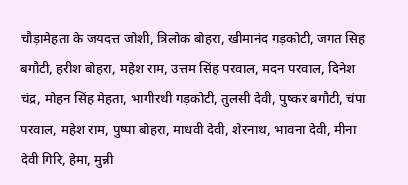चौड़ामेहता के जयदत्त जोशी, त्रिलोक बोहरा, खीमानंद गड़कोटी, जगत सिह बगौटी, हरीश बोहरा, महेश राम, उत्तम सिंह परवाल, मदन परवाल, दिनेश चंद्र, मोहन सिंह मेहता, भागीरथी गड़कोटी, तुलसी देवी, पुष्कर बगौटी, चंपा परवाल, महेश राम, पुष्पा बोहरा, माधवी देवी, शेरनाथ, भावना देवी, मीना देवी गिरि, हेमा, मुन्नी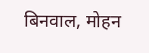बिनवाल, मोहन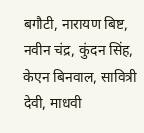बगौटी, नारायण बिष्ट, नवीन चंद्र, कुंदन सिंह, केएन बिनवाल, सावित्री देवी, माधवी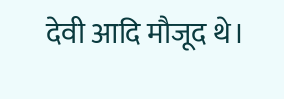देवी आदि मौजूद थे।